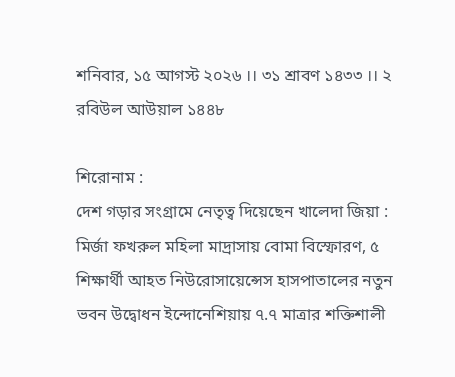শনিবার, ১৫ আগস্ট ২০২৬ ।। ৩১ শ্রাবণ ১৪৩৩ ।। ২ রবিউল আউয়াল ১৪৪৮

শিরোনাম :
দেশ গড়ার সংগ্রামে নেতৃত্ব দিয়েছেন খালেদা জিয়া : মির্জা ফখরুল মহিলা মাদ্রাসায় বোমা বিস্ফোরণ, ৫ শিক্ষার্থী আহত নিউরোসায়েন্সেস হাসপাতালের নতুন ভবন উদ্বোধন ইন্দোনেশিয়ায় ৭.৭ মাত্রার শক্তিশালী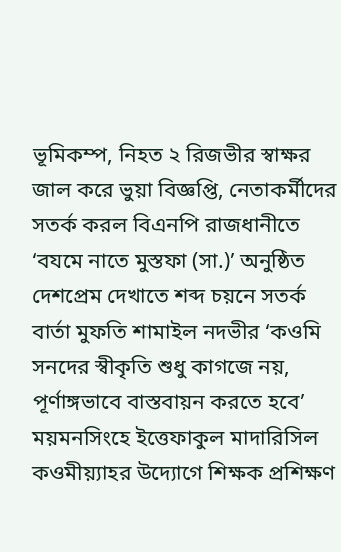ভূমিকম্প, নিহত ২ রিজভীর স্বাক্ষর জাল করে ভুয়া বিজ্ঞপ্তি, নেতাকর্মীদের সতর্ক করল বিএনপি রাজধানীতে ‘বযমে নাতে মুস্তফা (সা.)’ অনুষ্ঠিত দেশপ্রেম দেখাতে শব্দ চয়নে সতর্ক বার্তা মুফতি শামাইল নদভীর ‘কওমি সনদের স্বীকৃতি শুধু কাগজে নয়, পূর্ণাঙ্গভাবে বাস্তবায়ন করতে হবে’ ময়মনসিংহে ইত্তেফাকুল মাদারিসিল কওমীয়্যাহর উদ্যোগে শিক্ষক প্রশিক্ষণ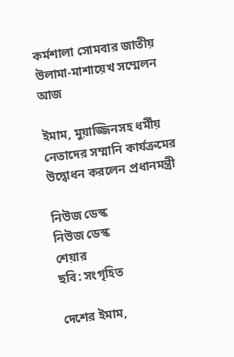কর্মশালা সোমবার জাতীয় উলামা-মাশায়েখ সম্মেলন আজ

ইমাম, মুয়াজ্জিনসহ ধর্মীয় নেতাদের সম্মানি কার্যক্রমের উদ্বোধন করলেন প্রধানমন্ত্রী

নিউজ ডেস্ক
নিউজ ডেস্ক
শেয়ার
ছবি: সংগৃহিত

দেশের ইমাম,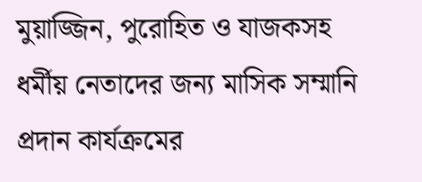মুয়াজ্জিন, পুরোহিত ও যাজকসহ ধর্মীয় নেতাদের জন্য মাসিক সম্মানি প্রদান কার্যক্রমের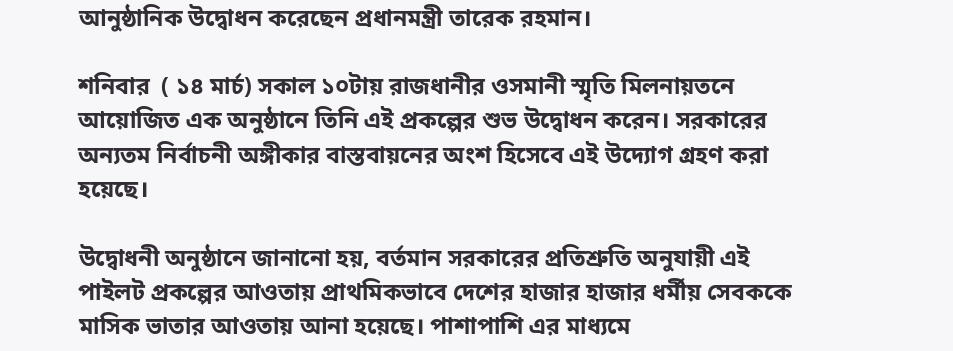আনুষ্ঠানিক উদ্বোধন করেছেন প্রধানমন্ত্রী তারেক রহমান।

শনিবার  ( ১৪ মার্চ) সকাল ১০টায় রাজধানীর ওসমানী স্মৃতি মিলনায়তনে আয়োজিত এক অনুষ্ঠানে তিনি এই প্রকল্পের শুভ উদ্বোধন করেন। সরকারের অন্যতম নির্বাচনী অঙ্গীকার বাস্তবায়নের অংশ হিসেবে এই উদ্যোগ গ্রহণ করা হয়েছে।

উদ্বোধনী অনুষ্ঠানে জানানো হয়, বর্তমান সরকারের প্রতিশ্রুতি অনুযায়ী এই পাইলট প্রকল্পের আওতায় প্রাথমিকভাবে দেশের হাজার হাজার ধর্মীয় সেবককে মাসিক ভাতার আওতায় আনা হয়েছে। পাশাপাশি এর মাধ্যমে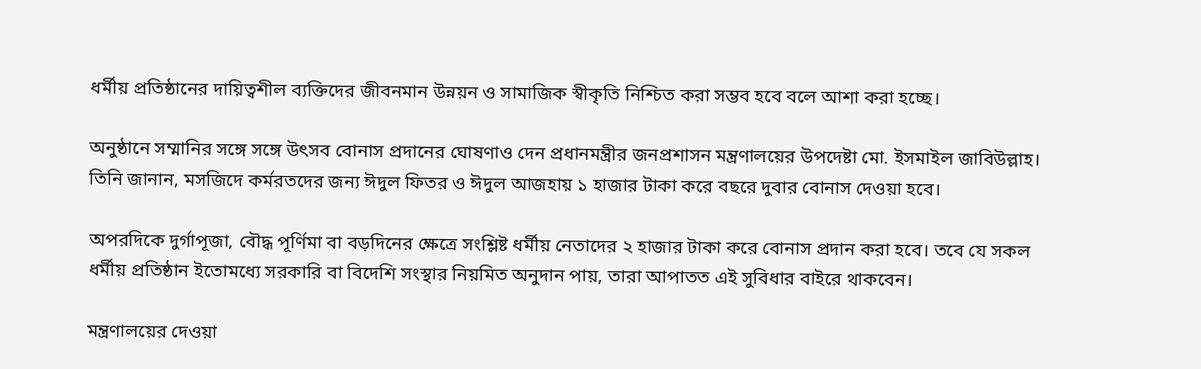ধর্মীয় প্রতিষ্ঠানের দায়িত্বশীল ব্যক্তিদের জীবনমান উন্নয়ন ও সামাজিক স্বীকৃতি নিশ্চিত করা সম্ভব হবে বলে আশা করা হচ্ছে।

অনুষ্ঠানে সম্মানির সঙ্গে সঙ্গে উৎসব বোনাস প্রদানের ঘোষণাও দেন প্রধানমন্ত্রীর জনপ্রশাসন মন্ত্রণালয়ের উপদেষ্টা মো. ইসমাইল জাবিউল্লাহ। তিনি জানান, মসজিদে কর্মরতদের জন্য ঈদুল ফিতর ও ঈদুল আজহায় ১ হাজার টাকা করে বছরে দুবার বোনাস দেওয়া হবে।

অপরদিকে দুর্গাপূজা, বৌদ্ধ পূর্ণিমা বা বড়দিনের ক্ষেত্রে সংশ্লিষ্ট ধর্মীয় নেতাদের ২ হাজার টাকা করে বোনাস প্রদান করা হবে। তবে যে সকল ধর্মীয় প্রতিষ্ঠান ইতোমধ্যে সরকারি বা বিদেশি সংস্থার নিয়মিত অনুদান পায়, তারা আপাতত এই সুবিধার বাইরে থাকবেন।

মন্ত্রণালয়ের দেওয়া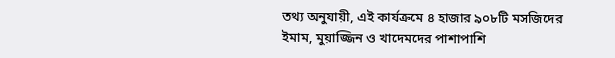তথ্য অনুযায়ী, এই কার্যক্রমে ৪ হাজার ৯০৮টি মসজিদের ইমাম, মুয়াজ্জিন ও খাদেমদের পাশাপাশি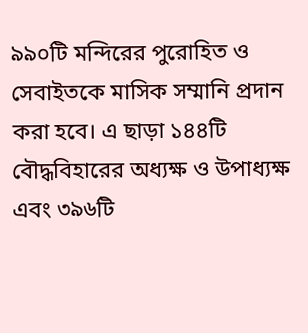৯৯০টি মন্দিরের পুরোহিত ও সেবাইতকে মাসিক সম্মানি প্রদান করা হবে। এ ছাড়া ১৪৪টি বৌদ্ধবিহারের অধ্যক্ষ ও উপাধ্যক্ষ এবং ৩৯৬টি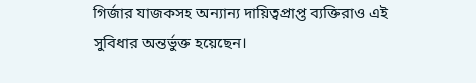গির্জার যাজকসহ অন্যান্য দায়িত্বপ্রাপ্ত ব্যক্তিরাও এই সুবিধার অন্তর্ভুক্ত হয়েছেন।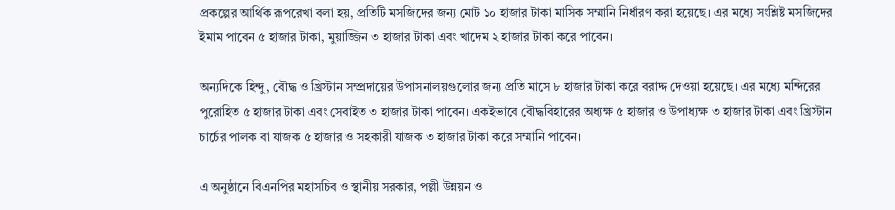প্রকল্পের আর্থিক রূপরেখা বলা হয়, প্রতিটি মসজিদের জন্য মোট ১০ হাজার টাকা মাসিক সম্মানি নির্ধারণ করা হয়েছে। এর মধ্যে সংশ্লিষ্ট মসজিদের ইমাম পাবেন ৫ হাজার টাকা, মুয়াজ্জিন ৩ হাজার টাকা এবং খাদেম ২ হাজার টাকা করে পাবেন।

অন্যদিকে হিন্দু, বৌদ্ধ ও খ্রিস্টান সম্প্রদায়ের উপাসনালয়গুলোর জন্য প্রতি মাসে ৮ হাজার টাকা করে বরাদ্দ দেওয়া হয়েছে। এর মধ্যে মন্দিরের পুরোহিত ৫ হাজার টাকা এবং সেবাইত ৩ হাজার টাকা পাবেন। একইভাবে বৌদ্ধবিহারের অধ্যক্ষ ৫ হাজার ও উপাধ্যক্ষ ৩ হাজার টাকা এবং খ্রিস্টান চার্চের পালক বা যাজক ৫ হাজার ও সহকারী যাজক ৩ হাজার টাকা করে সম্মানি পাবেন।

এ অনুষ্ঠানে বিএনপির মহাসচিব ও স্থানীয় সরকার, পল্লী উন্নয়ন ও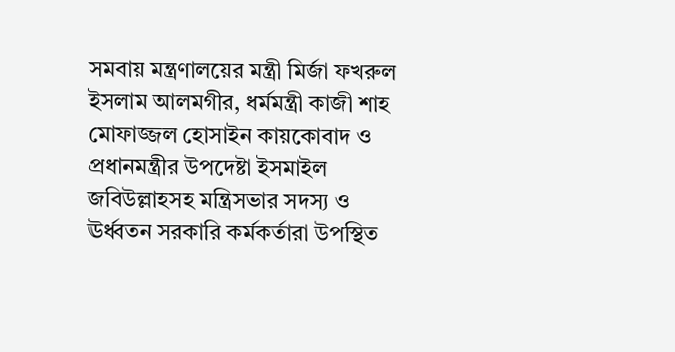সমবায় মন্ত্রণালয়ের মন্ত্রী মির্জা ফখরুল ইসলাম আলমগীর, ধর্মমন্ত্রী কাজী শাহ মোফাজ্জল হোসাইন কায়কোবাদ ও প্রধানমন্ত্রীর উপদেষ্টা ইসমাইল জবিউল্লাহসহ মন্ত্রিসভার সদস্য ও ঊর্ধ্বতন সরকারি কর্মকর্তারা উপস্থিত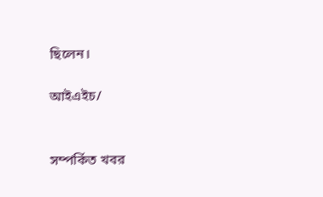ছিলেন।

আইএইচ/


সম্পর্কিত খবর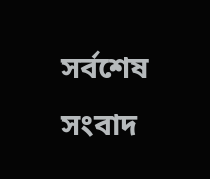সর্বশেষ সংবাদ